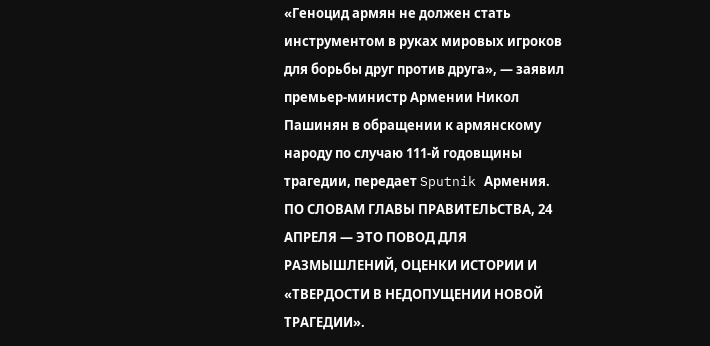«Геноцид армян не должен стать инструментом в руках мировых игроков для борьбы друг против друга», — заявил премьер-министр Армении Никол Пашинян в обращении к армянскому народу по случаю 111-й годовщины трагедии, передает Sputnik Армения.
ПО СЛОВАМ ГЛАВЫ ПРАВИТЕЛЬСТВА, 24 АПРЕЛЯ — ЭТО ПОВОД ДЛЯ РАЗМЫШЛЕНИЙ, ОЦЕНКИ ИСТОРИИ И «ТВЕРДОСТИ В НЕДОПУЩЕНИИ НОВОЙ ТРАГЕДИИ».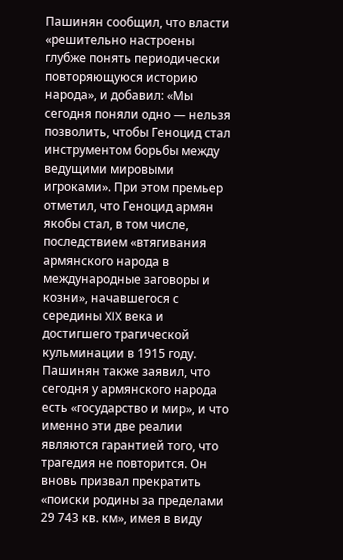Пашинян сообщил, что власти «решительно настроены глубже понять периодически повторяющуюся историю народа», и добавил: «Мы сегодня поняли одно — нельзя позволить, чтобы Геноцид стал инструментом борьбы между ведущими мировыми игроками». При этом премьер отметил, что Геноцид армян якобы стал, в том числе, последствием «втягивания армянского народа в международные заговоры и козни», начавшегося с середины XIX века и достигшего трагической кульминации в 1915 году.
Пашинян также заявил, что сегодня у армянского народа есть «государство и мир», и что именно эти две реалии являются гарантией того, что трагедия не повторится. Он вновь призвал прекратить «поиски родины за пределами 29 743 кв. км», имея в виду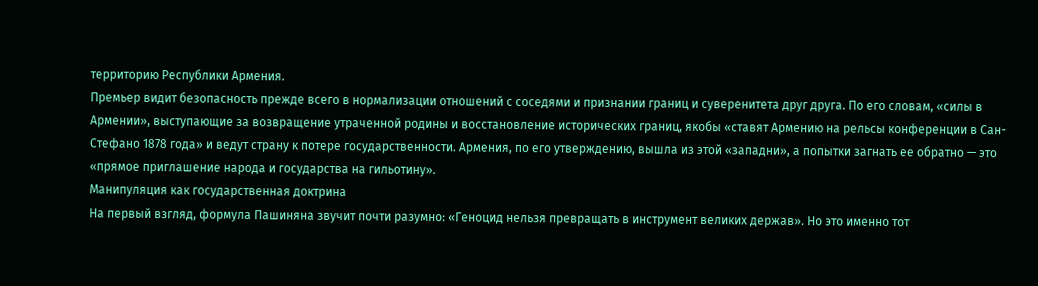территорию Республики Армения.
Премьер видит безопасность прежде всего в нормализации отношений с соседями и признании границ и суверенитета друг друга. По его словам, «силы в Армении», выступающие за возвращение утраченной родины и восстановление исторических границ, якобы «ставят Армению на рельсы конференции в Сан-Стефано 1878 года» и ведут страну к потере государственности. Армения, по его утверждению, вышла из этой «западни», а попытки загнать ее обратно — это «прямое приглашение народа и государства на гильотину».
Манипуляция как государственная доктрина
На первый взгляд, формула Пашиняна звучит почти разумно: «Геноцид нельзя превращать в инструмент великих держав». Но это именно тот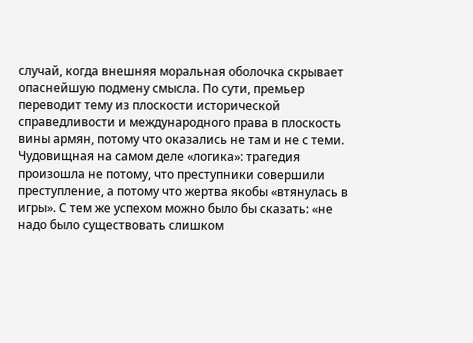случай, когда внешняя моральная оболочка скрывает опаснейшую подмену смысла. По сути, премьер переводит тему из плоскости исторической справедливости и международного права в плоскость вины армян, потому что оказались не там и не с теми. Чудовищная на самом деле «логика»: трагедия произошла не потому, что преступники совершили преступление, а потому что жертва якобы «втянулась в игры». С тем же успехом можно было бы сказать: «не надо было существовать слишком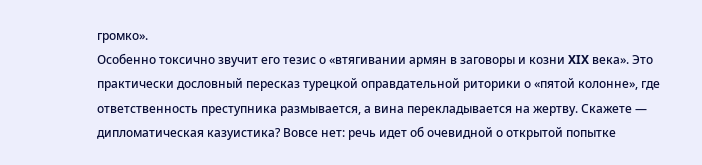громко».
Особенно токсично звучит его тезис о «втягивании армян в заговоры и козни XIX века». Это практически дословный пересказ турецкой оправдательной риторики о «пятой колонне», где ответственность преступника размывается, а вина перекладывается на жертву. Скажете — дипломатическая казуистика? Вовсе нет: речь идет об очевидной о открытой попытке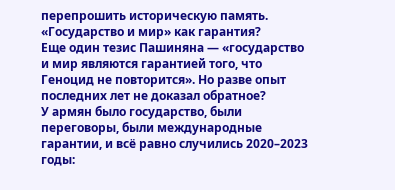перепрошить историческую память.
«Государство и мир» как гарантия?
Еще один тезис Пашиняна — «государство и мир являются гарантией того, что Геноцид не повторится». Но разве опыт последних лет не доказал обратное?
У армян было государство, были переговоры, были международные гарантии, и всё равно случились 2020–2023 годы: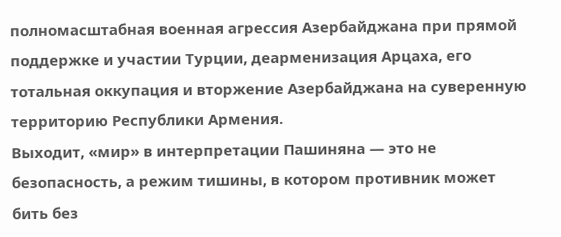полномасштабная военная агрессия Азербайджана при прямой поддержке и участии Турции, деарменизация Арцаха, его тотальная оккупация и вторжение Азербайджана на суверенную территорию Республики Армения.
Выходит, «мир» в интерпретации Пашиняна — это не безопасность, а режим тишины, в котором противник может бить без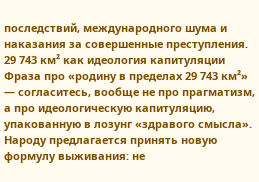последствий, международного шума и наказания за совершенные преступления.
29 743 км² как идеология капитуляции
Фраза про «родину в пределах 29 743 км²» — согласитесь, вообще не про прагматизм, а про идеологическую капитуляцию, упакованную в лозунг «здравого смысла».
Народу предлагается принять новую формулу выживания: не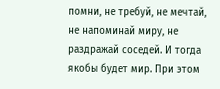помни, не требуй, не мечтай, не напоминай миру, не раздражай соседей. И тогда якобы будет мир. При этом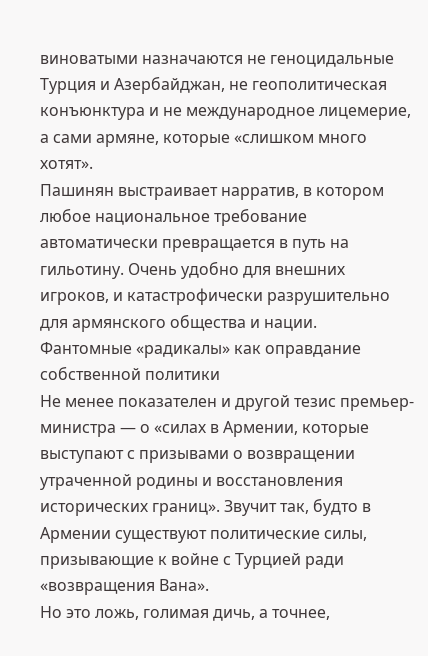виноватыми назначаются не геноцидальные Турция и Азербайджан, не геополитическая конъюнктура и не международное лицемерие, а сами армяне, которые «слишком много хотят».
Пашинян выстраивает нарратив, в котором любое национальное требование автоматически превращается в путь на гильотину. Очень удобно для внешних игроков, и катастрофически разрушительно для армянского общества и нации.
Фантомные «радикалы» как оправдание собственной политики
Не менее показателен и другой тезис премьер-министра — о «силах в Армении, которые выступают с призывами о возвращении утраченной родины и восстановления исторических границ». Звучит так, будто в Армении существуют политические силы, призывающие к войне с Турцией ради «возвращения Вана».
Но это ложь, голимая дичь, а точнее,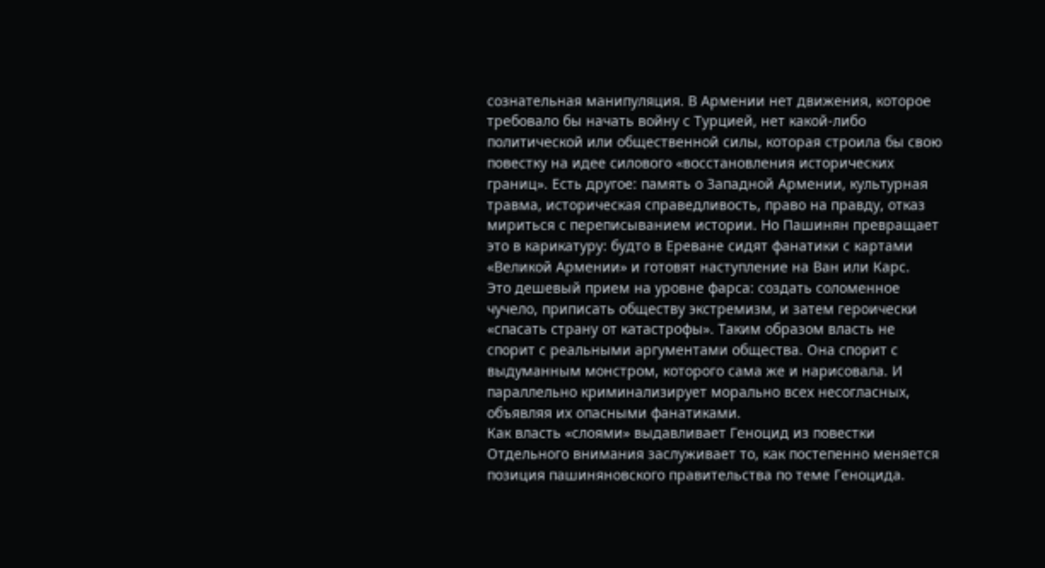сознательная манипуляция. В Армении нет движения, которое требовало бы начать войну с Турцией, нет какой-либо политической или общественной силы, которая строила бы свою повестку на идее силового «восстановления исторических границ». Есть другое: память о Западной Армении, культурная травма, историческая справедливость, право на правду, отказ мириться с переписыванием истории. Но Пашинян превращает это в карикатуру: будто в Ереване сидят фанатики с картами «Великой Армении» и готовят наступление на Ван или Карс.
Это дешевый прием на уровне фарса: создать соломенное чучело, приписать обществу экстремизм, и затем героически «спасать страну от катастрофы». Таким образом власть не спорит с реальными аргументами общества. Она спорит с выдуманным монстром, которого сама же и нарисовала. И параллельно криминализирует морально всех несогласных, объявляя их опасными фанатиками.
Как власть «слоями» выдавливает Геноцид из повестки
Отдельного внимания заслуживает то, как постепенно меняется позиция пашиняновского правительства по теме Геноцида.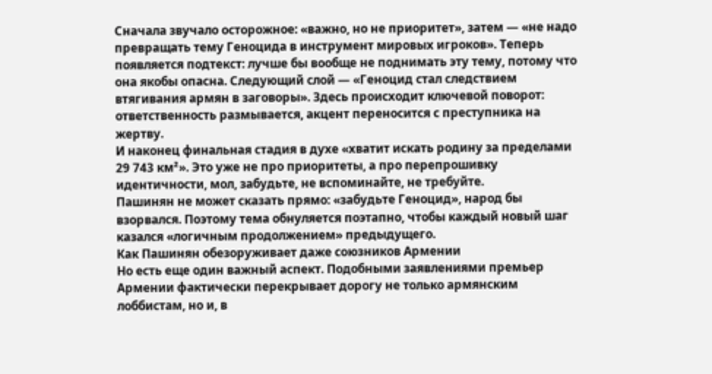Сначала звучало осторожное: «важно, но не приоритет», затем — «не надо превращать тему Геноцида в инструмент мировых игроков». Теперь появляется подтекст: лучше бы вообще не поднимать эту тему, потому что она якобы опасна. Следующий слой — «Геноцид стал следствием втягивания армян в заговоры». Здесь происходит ключевой поворот: ответственность размывается, акцент переносится с преступника на жертву.
И наконец финальная стадия в духе «хватит искать родину за пределами 29 743 км²». Это уже не про приоритеты, а про перепрошивку идентичности, мол, забудьте, не вспоминайте, не требуйте.
Пашинян не может сказать прямо: «забудьте Геноцид», народ бы взорвался. Поэтому тема обнуляется поэтапно, чтобы каждый новый шаг казался «логичным продолжением» предыдущего.
Как Пашинян обезоруживает даже союзников Армении
Но есть еще один важный аспект. Подобными заявлениями премьер Армении фактически перекрывает дорогу не только армянским лоббистам, но и, в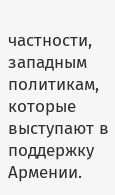частности, западным политикам, которые выступают в поддержку Армении.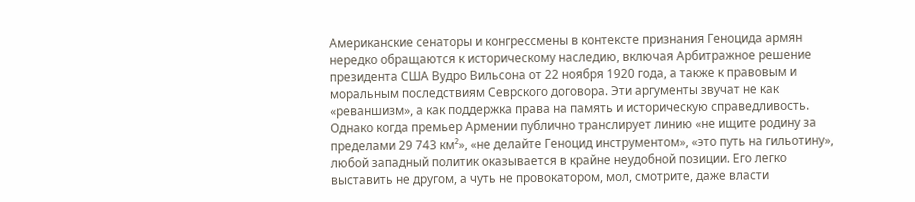Американские сенаторы и конгрессмены в контексте признания Геноцида армян нередко обращаются к историческому наследию, включая Арбитражное решение президента США Вудро Вильсона от 22 ноября 1920 года, а также к правовым и моральным последствиям Севрского договора. Эти аргументы звучат не как «реваншизм», а как поддержка права на память и историческую справедливость.
Однако когда премьер Армении публично транслирует линию «не ищите родину за пределами 29 743 км²», «не делайте Геноцид инструментом», «это путь на гильотину», любой западный политик оказывается в крайне неудобной позиции. Его легко выставить не другом, а чуть не провокатором, мол, смотрите, даже власти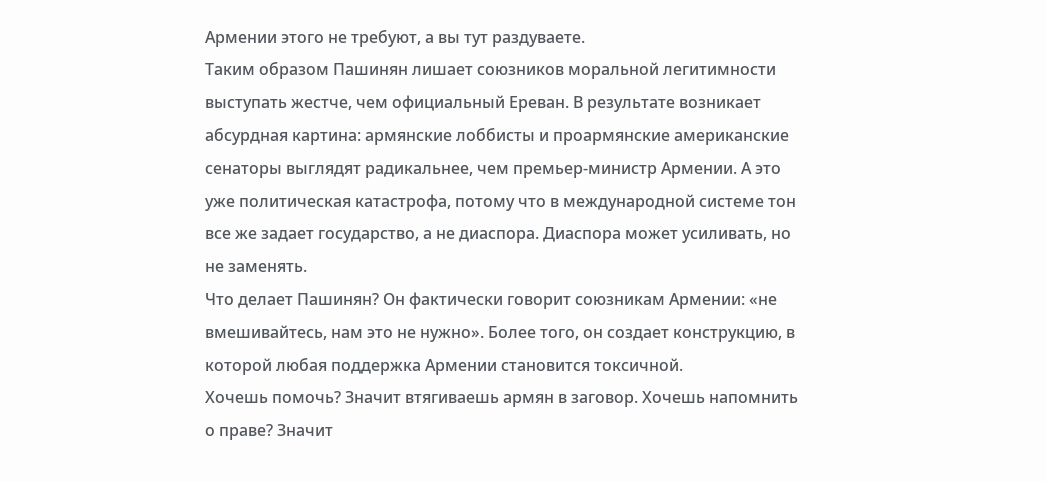Армении этого не требуют, а вы тут раздуваете.
Таким образом Пашинян лишает союзников моральной легитимности выступать жестче, чем официальный Ереван. В результате возникает абсурдная картина: армянские лоббисты и проармянские американские сенаторы выглядят радикальнее, чем премьер-министр Армении. А это уже политическая катастрофа, потому что в международной системе тон все же задает государство, а не диаспора. Диаспора может усиливать, но не заменять.
Что делает Пашинян? Он фактически говорит союзникам Армении: «не вмешивайтесь, нам это не нужно». Более того, он создает конструкцию, в которой любая поддержка Армении становится токсичной.
Хочешь помочь? Значит втягиваешь армян в заговор. Хочешь напомнить о праве? Значит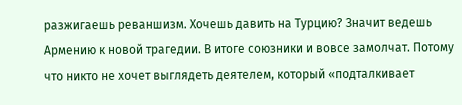разжигаешь реваншизм. Хочешь давить на Турцию? Значит ведешь Армению к новой трагедии. В итоге союзники и вовсе замолчат. Потому что никто не хочет выглядеть деятелем, который «подталкивает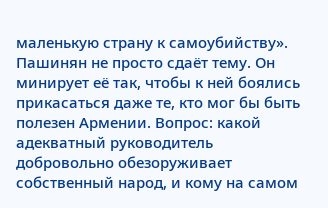маленькую страну к самоубийству».
Пашинян не просто сдаёт тему. Он минирует её так, чтобы к ней боялись прикасаться даже те, кто мог бы быть полезен Армении. Вопрос: какой адекватный руководитель добровольно обезоруживает собственный народ, и кому на самом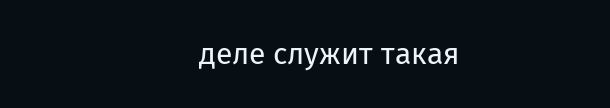деле служит такая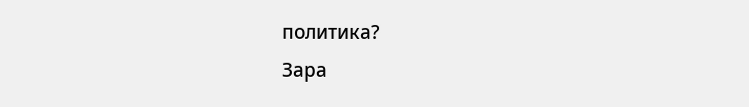политика?
Зара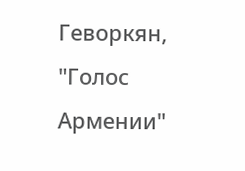Геворкян, "Голос Армении"